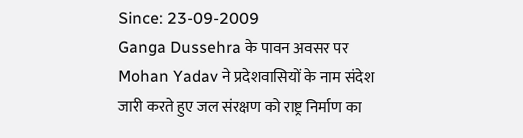Since: 23-09-2009
Ganga Dussehra के पावन अवसर पर Mohan Yadav ने प्रदेशवासियों के नाम संदेश जारी करते हुए जल संरक्षण को राष्ट्र निर्माण का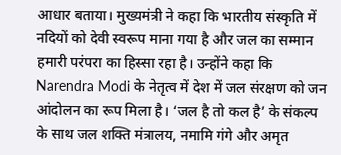आधार बताया। मुख्यमंत्री ने कहा कि भारतीय संस्कृति में नदियों को देवी स्वरूप माना गया है और जल का सम्मान हमारी परंपरा का हिस्सा रहा है। उन्होंने कहा कि Narendra Modi के नेतृत्व में देश में जल संरक्षण को जन आंदोलन का रूप मिला है। ‘जल है तो कल है’ के संकल्प के साथ जल शक्ति मंत्रालय, नमामि गंगे और अमृत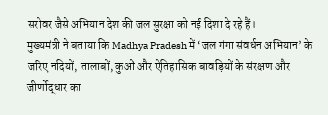सरोवर जैसे अभियान देश की जल सुरक्षा को नई दिशा दे रहे हैं।
मुख्यमंत्री ने बताया कि Madhya Pradesh में ‘जल गंगा संवर्धन अभियान’ के जरिए नदियों, तालाबों, कुओं और ऐतिहासिक बावड़ियों के संरक्षण और जीर्णोद्धार का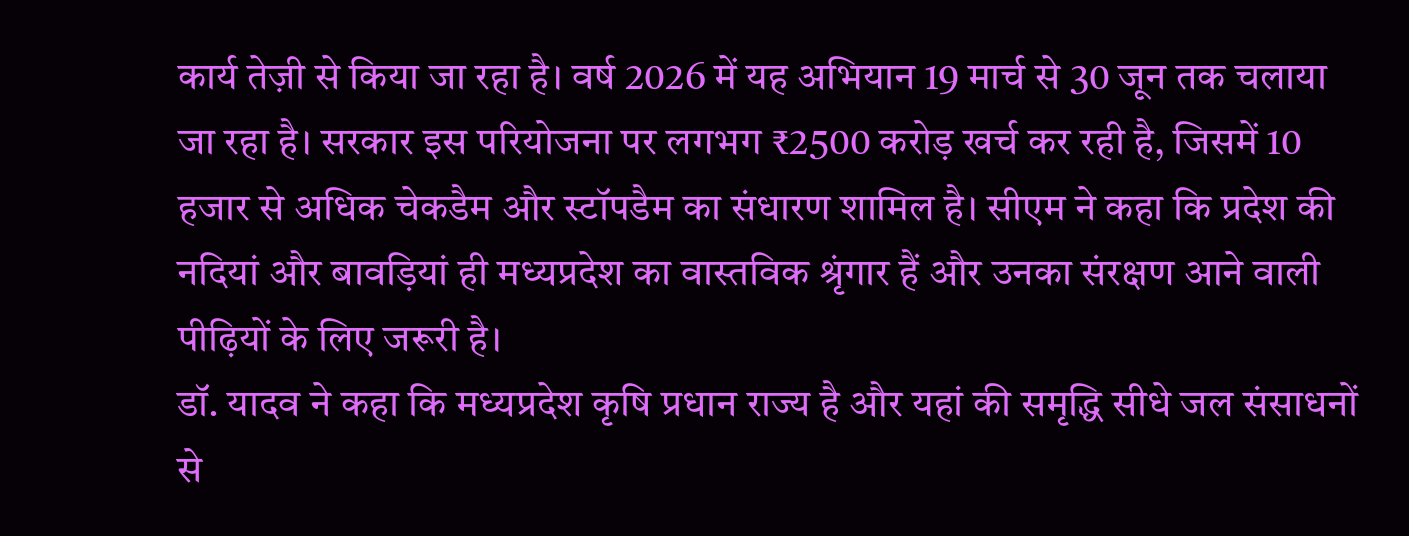कार्य तेज़ी से किया जा रहा है। वर्ष 2026 में यह अभियान 19 मार्च से 30 जून तक चलाया जा रहा है। सरकार इस परियोजना पर लगभग ₹2500 करोड़ खर्च कर रही है, जिसमें 10 हजार से अधिक चेकडैम और स्टॉपडैम का संधारण शामिल है। सीएम ने कहा कि प्रदेश की नदियां और बावड़ियां ही मध्यप्रदेश का वास्तविक श्रृंगार हैं और उनका संरक्षण आने वाली पीढ़ियों के लिए जरूरी है।
डॉ. यादव ने कहा कि मध्यप्रदेश कृषि प्रधान राज्य है और यहां की समृद्धि सीधे जल संसाधनों से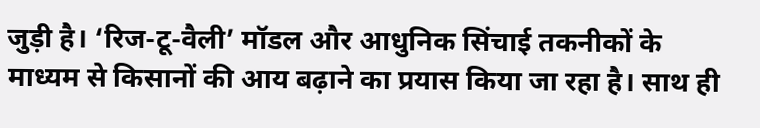जुड़ी है। ‘रिज-टू-वैली’ मॉडल और आधुनिक सिंचाई तकनीकों के माध्यम से किसानों की आय बढ़ाने का प्रयास किया जा रहा है। साथ ही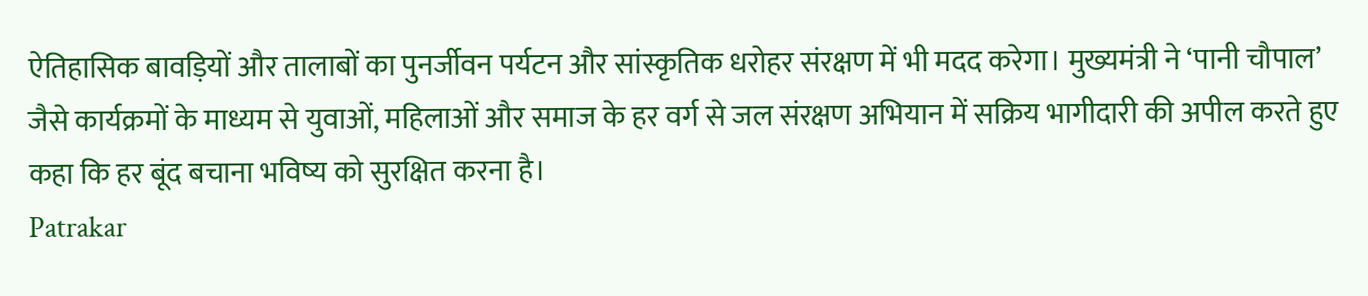ऐतिहासिक बावड़ियों और तालाबों का पुनर्जीवन पर्यटन और सांस्कृतिक धरोहर संरक्षण में भी मदद करेगा। मुख्यमंत्री ने ‘पानी चौपाल’ जैसे कार्यक्रमों के माध्यम से युवाओं, महिलाओं और समाज के हर वर्ग से जल संरक्षण अभियान में सक्रिय भागीदारी की अपील करते हुए कहा कि हर बूंद बचाना भविष्य को सुरक्षित करना है।
Patrakar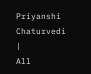Priyanshi Chaturvedi
|
All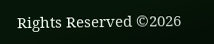Rights Reserved ©2026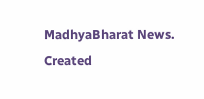MadhyaBharat News.
Created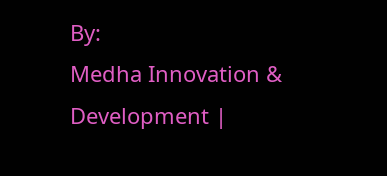By:
Medha Innovation & Development |